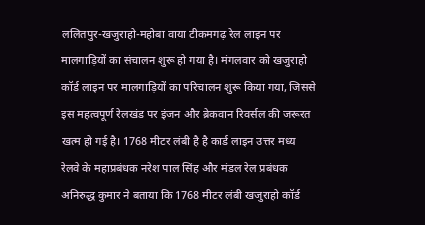ललितपुर-खजुराहो-महोबा वाया टीकमगढ़ रेल लाइन पर मालगाड़ियों का संचालन शुरू हो गया है। मंगलवार को खजुराहो कॉर्ड लाइन पर मालगाड़ियों का परिचालन शुरू किया गया, जिससे इस महत्वपूर्ण रेलखंड पर इंजन और ब्रेकवान रिवर्सल की जरूरत खत्म हो गई है। 1768 मीटर लंबी है है कार्ड लाइन उत्तर मध्य रेलवे के महाप्रबंधक नरेश पाल सिंह और मंडल रेल प्रबंधक अनिरुद्ध कुमार ने बताया कि 1768 मीटर लंबी खजुराहो कॉर्ड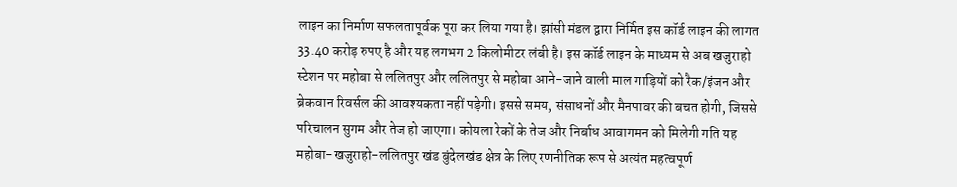लाइन का निर्माण सफलतापूर्वक पूरा कर लिया गया है। झांसी मंडल द्वारा निर्मित इस कॉर्ड लाइन की लागत 33.40 करोड़ रुपए है और यह लगभग 2 किलोमीटर लंबी है। इस कॉर्ड लाइन के माध्यम से अब खजुराहो स्टेशन पर महोबा से ललितपुर और ललितपुर से महोबा आने-जाने वाली माल गाड़ियों को रैक/इंजन और ब्रेकवान रिवर्सल की आवश्यकता नहीं पड़ेगी। इससे समय, संसाधनों और मैनपावर की बचत होगी, जिससे परिचालन सुगम और तेज हो जाएगा। कोयला रेकों के तेज और निर्बाध आवागमन को मिलेगी गति यह महोबा-खजुराहो-ललितपुर खंड बुंदेलखंड क्षेत्र के लिए रणनीतिक रूप से अत्यंत महत्वपूर्ण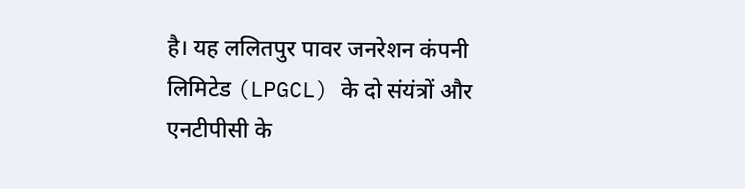है। यह ललितपुर पावर जनरेशन कंपनी लिमिटेड (LPGCL) के दो संयंत्रों और एनटीपीसी के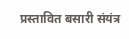प्रस्तावित बसारी संयंत्र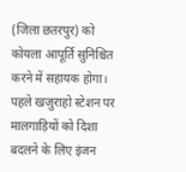(जिला छतरपुर) को कोयला आपूर्ति सुनिश्चित करने में सहायक होगा। पहले खजुराहो स्टेशन पर मालगाड़ियों को दिशा बदलने के लिए इंजन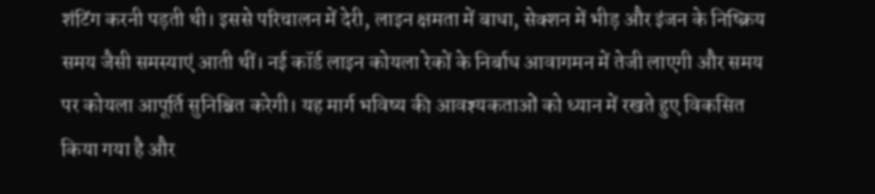शंटिंग करनी पड़ती थी। इससे परिचालन में देरी, लाइन क्षमता में बाधा, सेक्शन में भीड़ और इंजन के निष्क्रिय समय जैसी समस्याएं आती थीं। नई कॉर्ड लाइन कोयला रेकों के निर्बाध आवागमन में तेजी लाएगी और समय पर कोयला आपूर्ति सुनिश्चित करेगी। यह मार्ग भविष्य की आवश्यकताओं को ध्यान में रखते हुए विकसित किया गया है और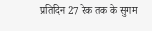प्रतिदिन 27 रेक तक के सुगम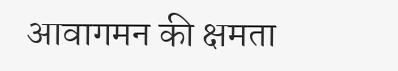आवागमन की क्षमता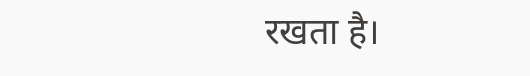रखता है।